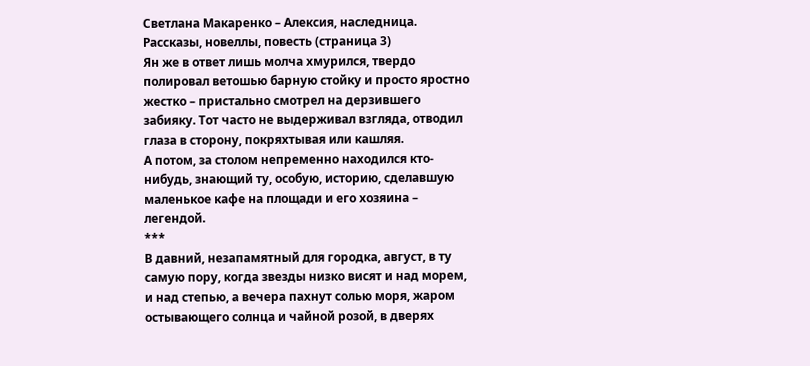Светлана Макаренко – Алексия, наследница. Рассказы, новеллы, повесть (страница 3)
Ян же в ответ лишь молча хмурился, твердо полировал ветошью барную стойку и просто яростно жестко – пристально смотрел на дерзившего забияку. Тот часто не выдерживал взгляда, отводил глаза в сторону, покряхтывая или кашляя.
А потом, за столом непременно находился кто- нибудь, знающий ту, особую, историю, сделавшую маленькое кафе на площади и его хозяина – легендой.
***
В давний, незапамятный для городка, август, в ту самую пору, когда звезды низко висят и над морем, и над степью, а вечера пахнут солью моря, жаром остывающего солнца и чайной розой, в дверях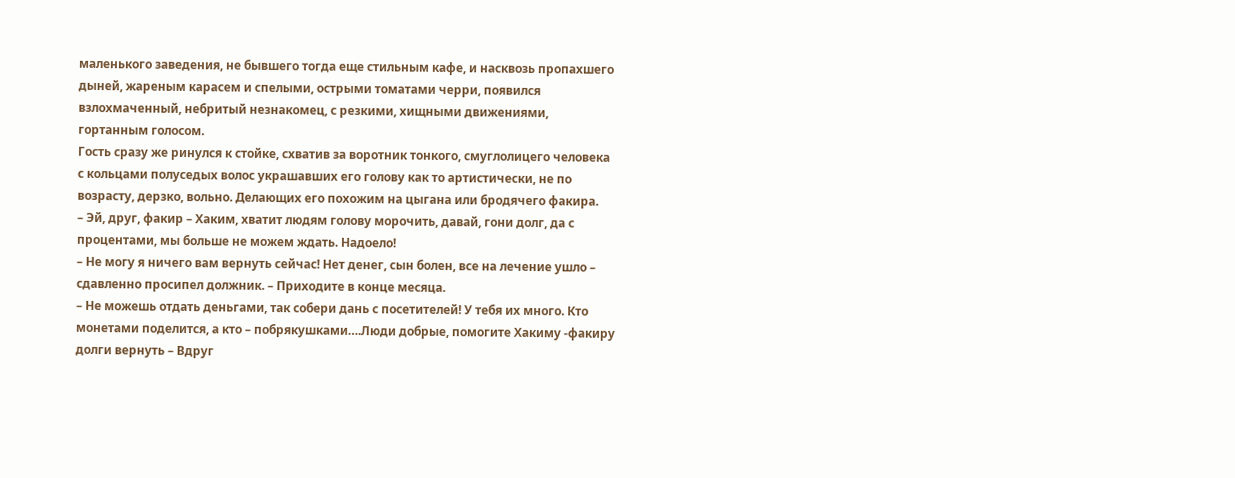маленького заведения, не бывшего тогда еще стильным кафе, и насквозь пропахшего дыней, жареным карасем и спелыми, острыми томатами черри, появился взлохмаченный, небритый незнакомец, с резкими, хищными движениями, гортанным голосом.
Гость сразу же ринулся к стойке, схватив за воротник тонкого, смуглолицего человека с кольцами полуседых волос украшавших его голову как то артистически, не по возрасту, дерзко, вольно. Делающих его похожим на цыгана или бродячего факира.
– Эй, друг, факир – Хаким, хватит людям голову морочить, давай, гони долг, да с процентами, мы больше не можем ждать. Надоело!
– Не могу я ничего вам вернуть сейчас! Нет денег, сын болен, все на лечение ушло – сдавленно просипел должник. – Приходите в конце месяца.
– Не можешь отдать деньгами, так собери дань с посетителей! У тебя их много. Кто монетами поделится, а кто – побрякушками….Люди добрые, помогите Хакиму -факиру долги вернуть – Вдруг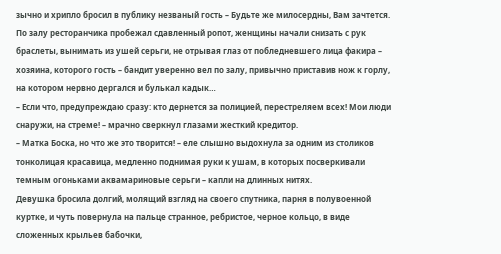зычно и хрипло бросил в публику незваный гость – Будьте же милосердны, Вам зачтется.
По залу ресторанчика пробежал сдавленный ропот, женщины начали снизать с рук браслеты, вынимать из ушей серьги, не отрывая глаз от побледневшего лица факира – хозяина, которого гость – бандит уверенно вел по залу, привычно приставив нож к горлу, на котором нервно дергался и булькал кадык…
– Если что, предупреждаю сразу: кто дернется за полицией, перестреляем всех! Мои люди снаружи, на стреме! – мрачно сверкнул глазами жесткий кредитор.
– Матка Боска, но что же это творится! – еле слышно выдохнула за одним из столиков тонколицая красавица, медленно поднимая руки к ушам, в которых посверкивали темным огоньками аквамариновые серьги – капли на длинных нитях.
Девушка бросила долгий, молящий взгляд на своего спутника, парня в полувоенной куртке, и чуть повернула на пальце странное, ребристое, черное кольцо, в виде сложенных крыльев бабочки,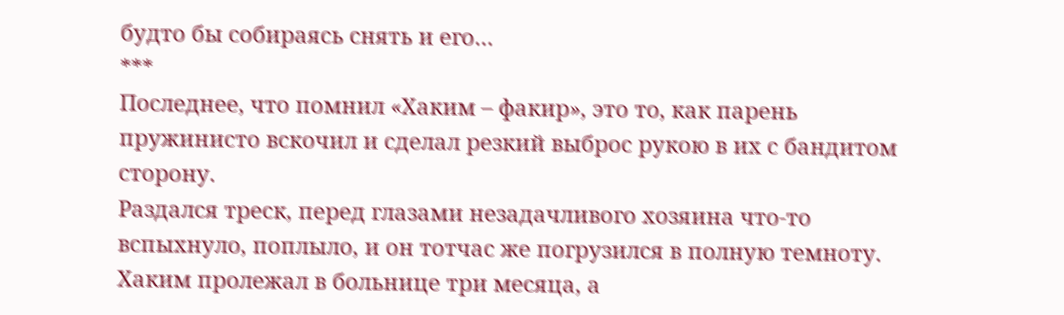будто бы собираясь снять и его…
***
Последнее, что помнил «Хаким – факир», это то, как парень пружинисто вскочил и сделал резкий выброс рукою в их с бандитом сторону.
Раздался треск, перед глазами незадачливого хозяина что-то вспыхнуло, поплыло, и он тотчас же погрузился в полную темноту.
Хаким пролежал в больнице три месяца, а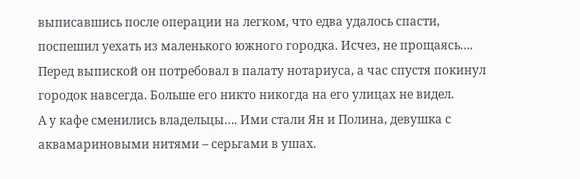выписавшись после операции на легком, что едва удалось спасти, поспешил уехать из маленького южного городка. Исчез, не прощаясь….
Перед выпиской он потребовал в палату нотариуса, а час спустя покинул городок навсегда. Больше его никто никогда на его улицах не видел.
А у кафе сменились владельцы…. Ими стали Ян и Полина, девушка с аквамариновыми нитями – серьгами в ушах.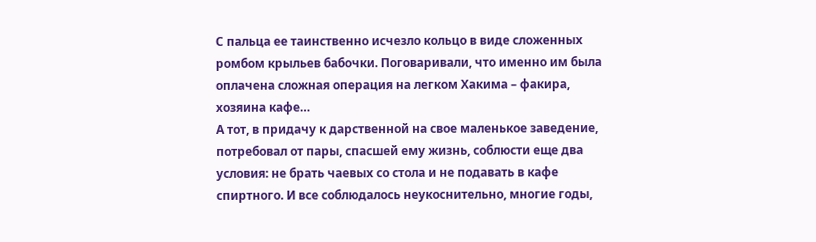С пальца ее таинственно исчезло кольцо в виде сложенных ромбом крыльев бабочки. Поговаривали, что именно им была оплачена сложная операция на легком Хакима – факира, хозяина кафе…
А тот, в придачу к дарственной на свое маленькое заведение, потребовал от пары, спасшей ему жизнь, соблюсти еще два условия: не брать чаевых со стола и не подавать в кафе спиртного. И все соблюдалось неукоснительно, многие годы,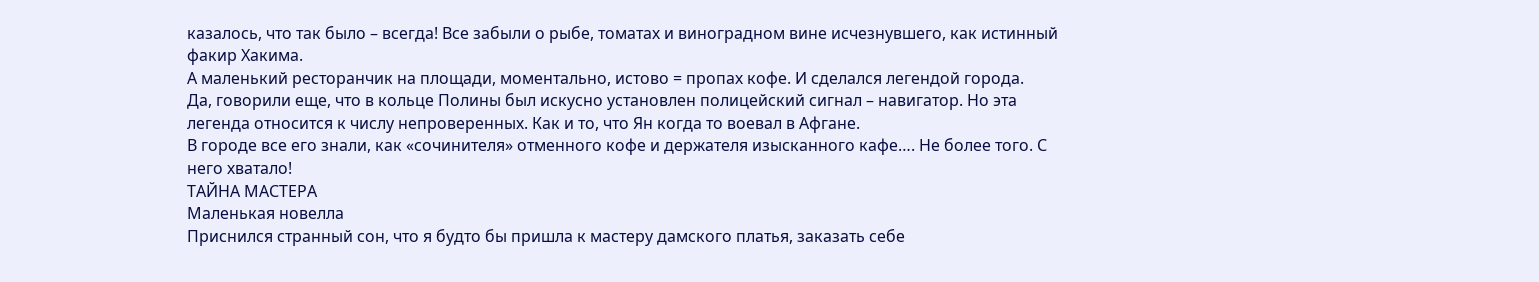казалось, что так было – всегда! Все забыли о рыбе, томатах и виноградном вине исчезнувшего, как истинный факир Хакима.
А маленький ресторанчик на площади, моментально, истово = пропах кофе. И сделался легендой города.
Да, говорили еще, что в кольце Полины был искусно установлен полицейский сигнал – навигатор. Но эта легенда относится к числу непроверенных. Как и то, что Ян когда то воевал в Афгане.
В городе все его знали, как «сочинителя» отменного кофе и держателя изысканного кафе…. Не более того. С него хватало!
ТАЙНА МАСТЕРА
Маленькая новелла
Приснился странный сон, что я будто бы пришла к мастеру дамского платья, заказать себе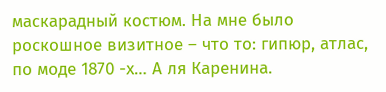маскарадный костюм. На мне было роскошное визитное – что то: гипюр, атлас, по моде 1870 -х… А ля Каренина.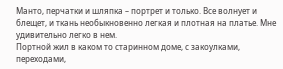Манто, перчатки и шляпка – портрет и только. Все волнует и блещет, и ткань необыкновенно легкая и плотная на платье. Мне удивительно легко в нем.
Портной жил в каком то старинном доме, с закоулками, переходами,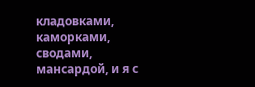кладовками, каморками, сводами, мансардой, и я с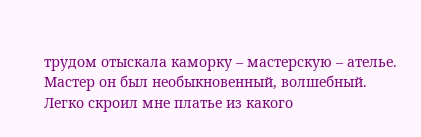трудом отыскала каморку – мастерскую – ателье.
Мастер он был необыкновенный, волшебный. Легко скроил мне платье из какого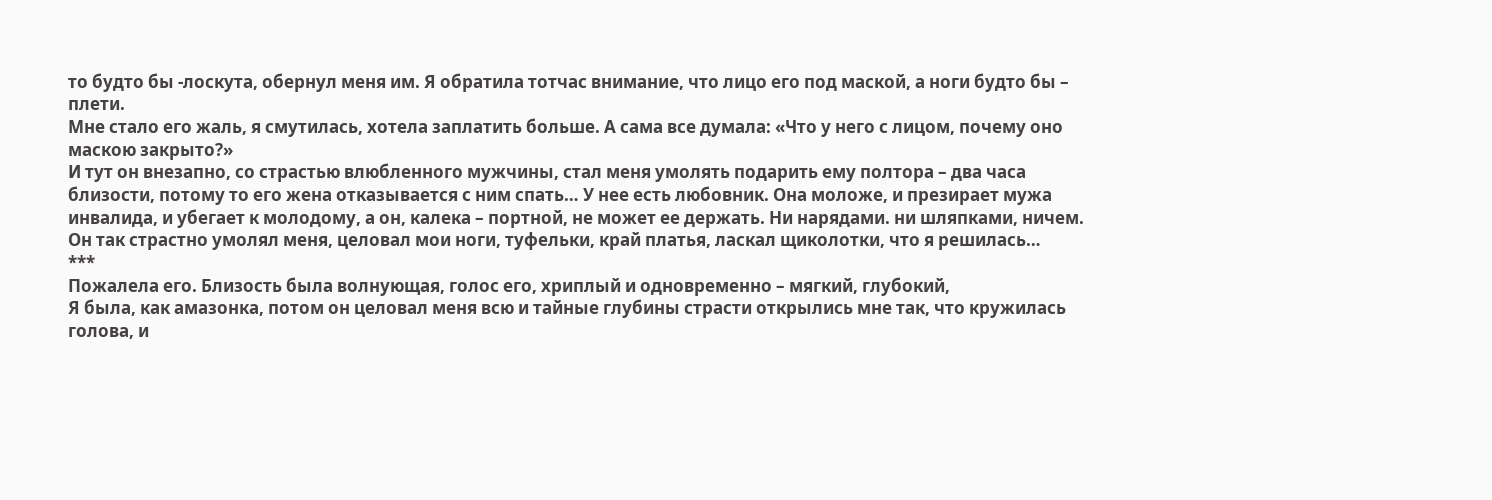то будто бы -лоскута, обернул меня им. Я обратила тотчас внимание, что лицо его под маской, а ноги будто бы – плети.
Мне стало его жаль, я смутилась, хотела заплатить больше. А сама все думала: «Что у него с лицом, почему оно маскою закрыто?»
И тут он внезапно, со страстью влюбленного мужчины, стал меня умолять подарить ему полтора – два часа близости, потому то его жена отказывается с ним спать… У нее есть любовник. Она моложе, и презирает мужа инвалида, и убегает к молодому, а он, калека – портной, не может ее держать. Ни нарядами. ни шляпками, ничем.
Он так страстно умолял меня, целовал мои ноги, туфельки, край платья, ласкал щиколотки, что я решилась…
***
Пожалела его. Близость была волнующая, голос его, хриплый и одновременно – мягкий, глубокий,
Я была, как амазонка, потом он целовал меня всю и тайные глубины страсти открылись мне так, что кружилась голова, и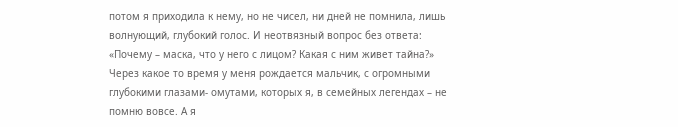потом я приходила к нему, но не чисел, ни дней не помнила, лишь волнующий, глубокий голос. И неотвязный вопрос без ответа:
«Почему – маска, что у него с лицом? Какая с ним живет тайна?»
Через какое то время у меня рождается мальчик, с огромными глубокими глазами- омутами, которых я, в семейных легендах – не помню вовсе. А я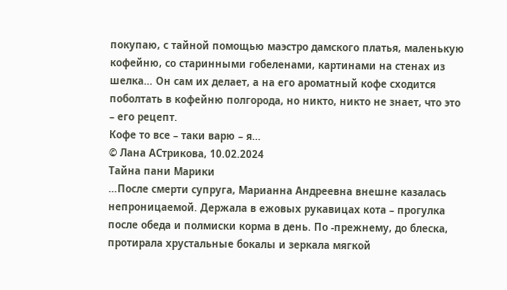покупаю, с тайной помощью маэстро дамского платья, маленькую кофейню, со старинными гобеленами, картинами на стенах из шелка… Он сам их делает, а на его ароматный кофе сходится поболтать в кофейню полгорода, но никто, никто не знает, что это – его рецепт.
Кофе то все – таки варю – я…
© Лана АСтрикова, 10.02.2024
Тайна пани Марики
…После смерти супруга, Марианна Андреевна внешне казалась непроницаемой. Держала в ежовых рукавицах кота – прогулка после обеда и полмиски корма в день. По -прежнему, до блеска, протирала хрустальные бокалы и зеркала мягкой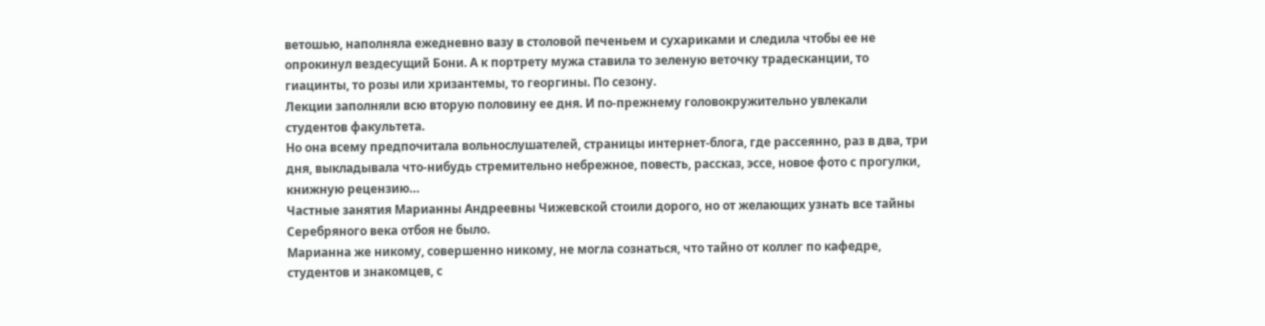ветошью, наполняла ежедневно вазу в столовой печеньем и сухариками и следила чтобы ее не опрокинул вездесущий Бони. А к портрету мужа ставила то зеленую веточку традесканции, то гиацинты, то розы или хризантемы, то георгины. По сезону.
Лекции заполняли всю вторую половину ее дня. И по-прежнему головокружительно увлекали студентов факультета.
Но она всему предпочитала вольнослушателей, страницы интернет-блога, где рассеянно, раз в два, три дня, выкладывала что-нибудь стремительно небрежное, повесть, рассказ, эссе, новое фото с прогулки, книжную рецензию…
Частные занятия Марианны Андреевны Чижевской стоили дорого, но от желающих узнать все тайны Серебряного века отбоя не было.
Марианна же никому, совершенно никому, не могла сознаться, что тайно от коллег по кафедре, студентов и знакомцев, с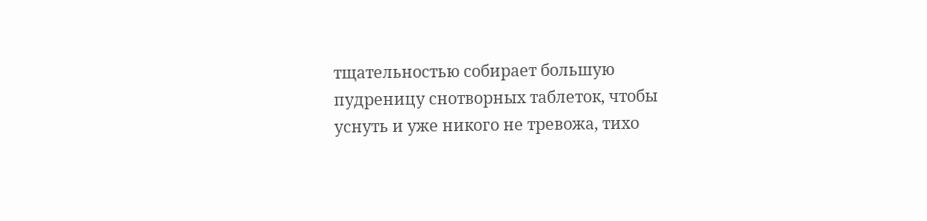тщательностью собирает большую пудреницу снотворных таблеток, чтобы уснуть и уже никого не тревожа, тихо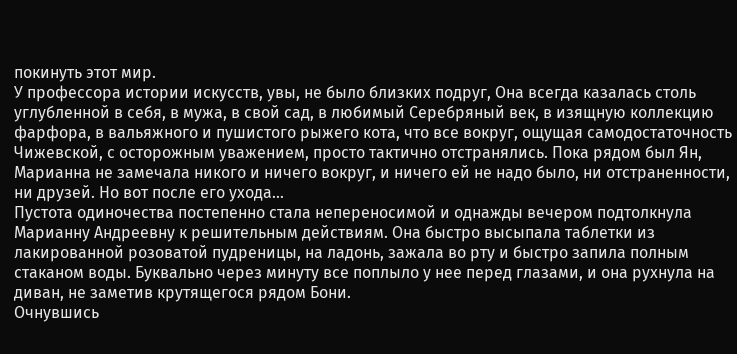покинуть этот мир.
У профессора истории искусств, увы, не было близких подруг, Она всегда казалась столь углубленной в себя, в мужа, в свой сад, в любимый Серебряный век, в изящную коллекцию фарфора, в вальяжного и пушистого рыжего кота, что все вокруг, ощущая самодостаточность Чижевской, с осторожным уважением, просто тактично отстранялись. Пока рядом был Ян, Марианна не замечала никого и ничего вокруг, и ничего ей не надо было, ни отстраненности, ни друзей. Но вот после его ухода…
Пустота одиночества постепенно стала непереносимой и однажды вечером подтолкнула Марианну Андреевну к решительным действиям. Она быстро высыпала таблетки из лакированной розоватой пудреницы, на ладонь, зажала во рту и быстро запила полным стаканом воды. Буквально через минуту все поплыло у нее перед глазами, и она рухнула на диван, не заметив крутящегося рядом Бони.
Очнувшись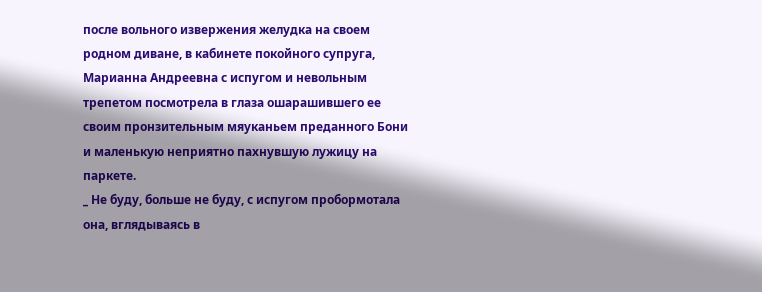после вольного извержения желудка на своем родном диване, в кабинете покойного супруга, Марианна Андреевна с испугом и невольным трепетом посмотрела в глаза ошарашившего ее своим пронзительным мяуканьем преданного Бони и маленькую неприятно пахнувшую лужицу на паркете.
_ Не буду, больше не буду, с испугом пробормотала она, вглядываясь в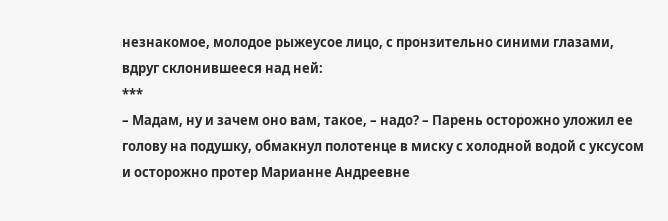незнакомое, молодое рыжеусое лицо, с пронзительно синими глазами, вдруг склонившееся над ней:
***
– Мадам, ну и зачем оно вам, такое, – надо? – Парень осторожно уложил ее голову на подушку, обмакнул полотенце в миску с холодной водой с уксусом и осторожно протер Марианне Андреевне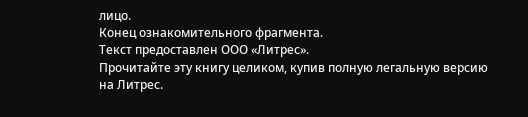лицо.
Конец ознакомительного фрагмента.
Текст предоставлен ООО «Литрес».
Прочитайте эту книгу целиком, купив полную легальную версию на Литрес.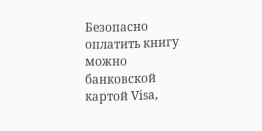Безопасно оплатить книгу можно банковской картой Visa,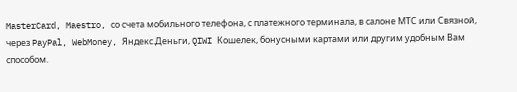MasterCard, Maestro, со счета мобильного телефона, с платежного терминала, в салоне МТС или Связной, через PayPal, WebMoney, Яндекс.Деньги, QIWI Кошелек, бонусными картами или другим удобным Вам способом.